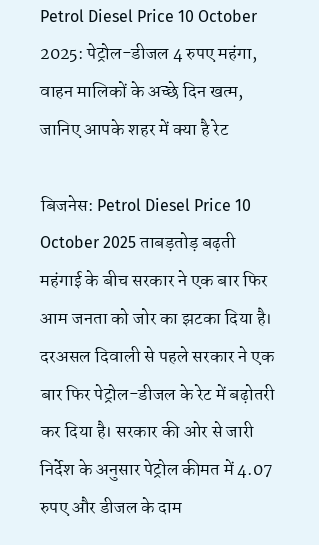Petrol Diesel Price 10 October 2025: पेट्रोल-डीजल 4 रुपए महंगा, वाहन मालिकों के अच्छे दिन खत्म, जानिए आपके शहर में क्या है रेट

बिजनेस: Petrol Diesel Price 10 October 2025 ताबड़तोड़ बढ़ती महंगाई के बीच सरकार ने एक बार फिर आम जनता को जोर का झटका दिया है। दरअसल दिवाली से पहले सरकार ने एक बार फिर पेट्रोल-डीजल के रेट में बढ़ोतरी कर दिया है। सरकार की ओर से जारी निर्देश के अनुसार पेट्रोल कीमत में 4.07 रुपए और डीजल के दाम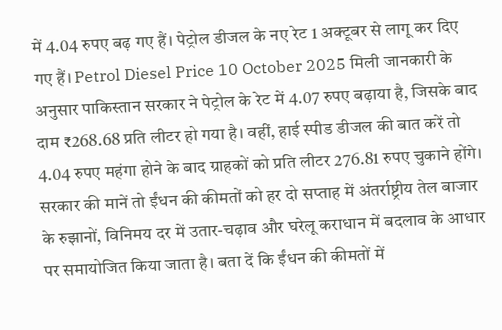में 4.04 रुपए बढ़ गए हैं। पेट्रोल डीजल के नए रेट 1 अक्टूबर से लागू कर दिए गए हैं। Petrol Diesel Price 10 October 2025 मिली जानकारी के अनुसार पाकिस्तान सरकार ने पेट्रोल के रेट में 4.07 रुपए बढ़ाया है, जिसके बाद दाम ₹268.68 प्रति लीटर हो गया है। वहीं, हाई स्पीड डीजल की बात करें तो 4.04 रुपए महंगा होने के बाद ग्राहकों को प्रति लीटर 276.81 रुपए चुकाने होंगे। सरकार की मानें तो ईंधन की कीमतों को हर दो सप्ताह में अंतर्राष्ट्रीय तेल बाजार के रुझानों, विनिमय दर में उतार-चढ़ाव और घरेलू कराधान में बदलाव के आधार पर समायोजित किया जाता है। बता दें कि ईंधन की कीमतों में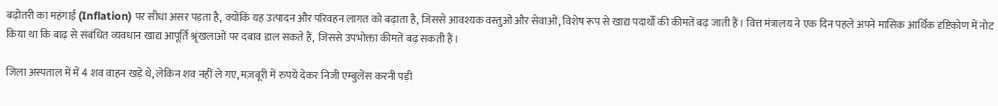बढ़ोतरी का महंगाई (Inflation) पर सीधा असर पड़ता है, क्योंकि यह उत्पादन और परिवहन लागत को बढ़ाता है, जिससे आवश्यक वस्तुओं और सेवाओं, विशेष रूप से खाद्य पदार्थों की कीमतें बढ़ जाती हैं। वित्त मंत्रालय ने एक दिन पहले अपने मासिक आर्थिक दृष्टिकोण में नोट किया था कि बाढ़ से संबंधित व्यवधान खाद्य आपूर्ति श्रृंखलाओं पर दबाव डाल सकते हैं, जिससे उपभोक्ता कीमतें बढ़ सकती हैं।

जिला अस्पताल में में 4 शव वाहन खड़े थे, लेकिन शव नहीं ले गए, मज़बूरी में रुपये देकर निजी एम्बुलेंस करनी पड़ी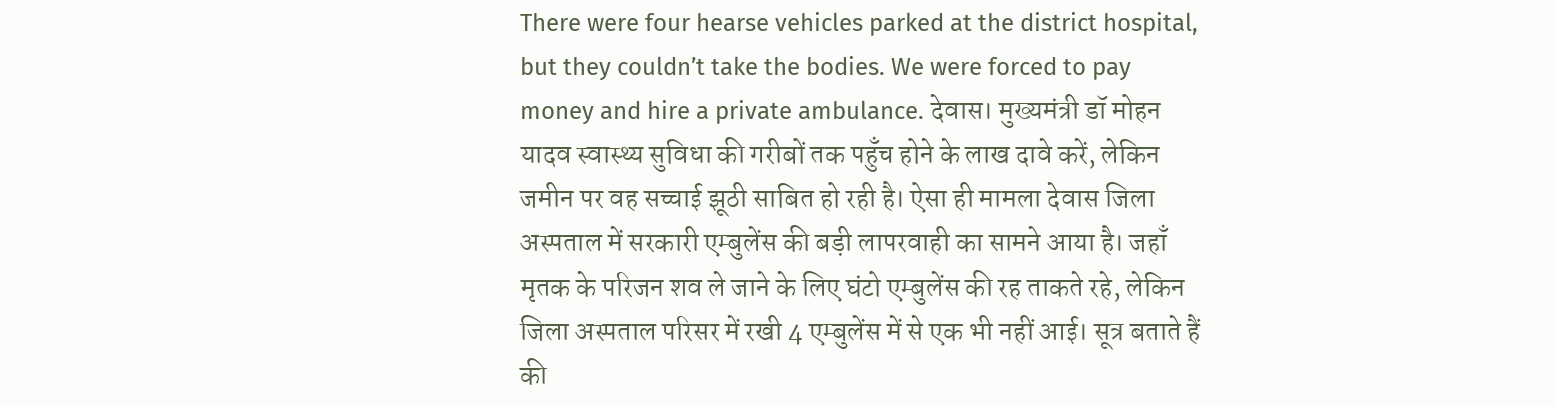There were four hearse vehicles parked at the district hospital, but they couldn’t take the bodies. We were forced to pay money and hire a private ambulance. देवास। मुख्यमंत्री डॉ मोहन यादव स्वास्थ्य सुविधा की गरीबों तक पहुँच होने के लाख दावे करें, लेकिन जमीन पर वह सच्चाई झूठी साबित हो रही है। ऐसा ही मामला देवास जिला अस्पताल में सरकारी एम्बुलेंस की बड़ी लापरवाही का सामने आया है। जहाँ मृतक के परिजन शव ले जाने के लिए घंटो एम्बुलेंस की रह ताकते रहे, लेकिन जिला अस्पताल परिसर में रखी 4 एम्बुलेंस में से एक भी नहीं आई। सूत्र बताते हैं की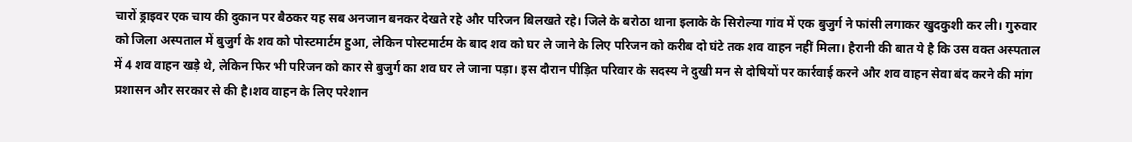चारों ड्राइवर एक चाय की दुकान पर बैठकर यह सब अनजान बनकर देखते रहे और परिजन बिलखते रहे। जिले के बरोठा थाना इलाके के सिरोल्या गांव में एक बुजुर्ग ने फांसी लगाकर खुदकुशी कर ली। गुरुवार को जिला अस्पताल में बुजुर्ग के शव को पोस्टमार्टम हुआ, लेकिन पोस्टमार्टम के बाद शव को घर ले जाने के लिए परिजन को करीब दो घंटे तक शव वाहन नहीं मिला। हैरानी की बात ये है कि उस वक्त अस्पताल में 4 शव वाहन खड़े थे, लेकिन फिर भी परिजन को कार से बुजुर्ग का शव घर ले जाना पड़ा। इस दौरान पीड़ित परिवार के सदस्य ने दुखी मन से दोषियों पर कार्रवाई करने और शव वाहन सेवा बंद करने की मांग प्रशासन और सरकार से की है।शव वाहन के लिए परेशान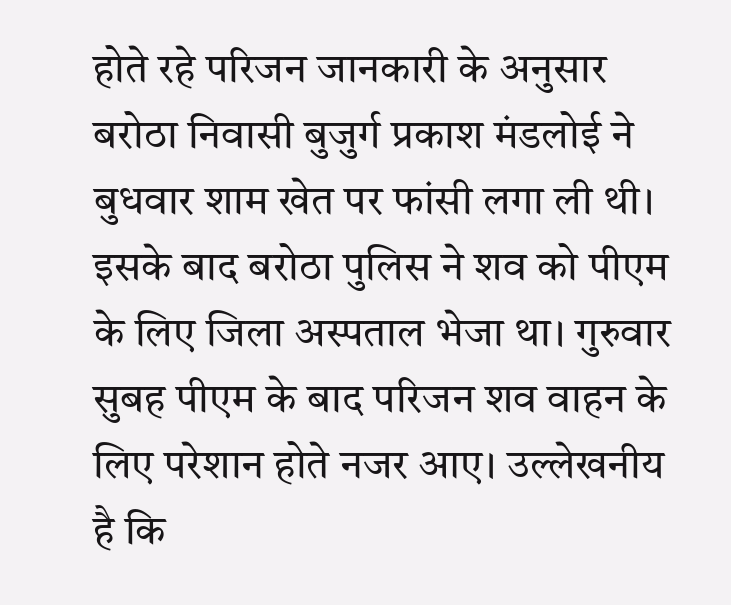होते रहे परिजन जानकारी के अनुसार बरोठा निवासी बुजुर्ग प्रकाश मंडलोई ने बुधवार शाम खेत पर फांसी लगा ली थी। इसके बाद बरोठा पुलिस ने शव को पीएम के लिए जिला अस्पताल भेजा था। गुरुवार सुबह पीएम के बाद परिजन शव वाहन के लिए परेशान होते नजर आए। उल्लेखनीय है कि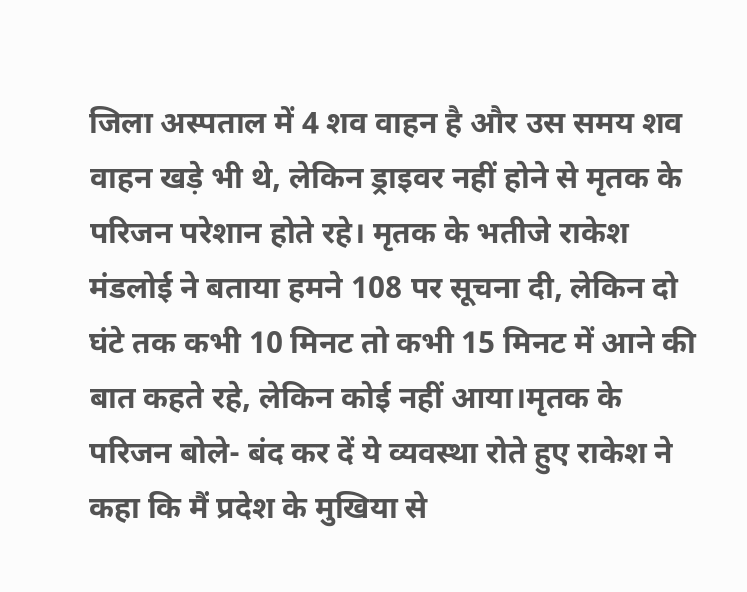जिला अस्पताल में 4 शव वाहन है और उस समय शव वाहन खड़े भी थे, लेकिन ड्राइवर नहीं होने से मृतक के परिजन परेशान होते रहे। मृतक के भतीजे राकेश मंडलोई ने बताया हमने 108 पर सूचना दी, लेकिन दो घंटे तक कभी 10 मिनट तो कभी 15 मिनट में आने की बात कहते रहे, लेकिन कोई नहीं आया।मृतक के परिजन बोले- बंद कर दें ये व्यवस्था रोते हुए राकेश ने कहा कि मैं प्रदेश के मुखिया से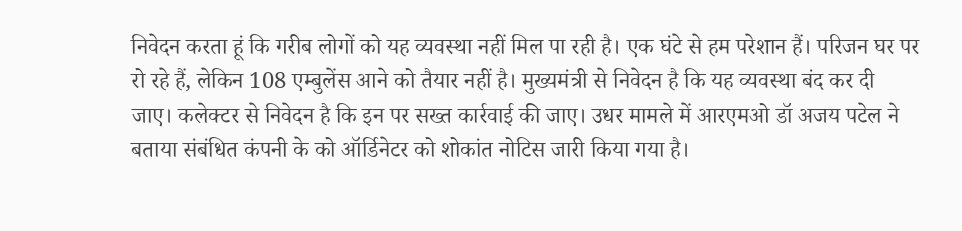निवेदन करता हूं कि गरीब लोगों को यह व्यवस्था नहीं मिल पा रही है। एक घंटे से हम परेशान हैं। परिजन घर पर रो रहे हैं, लेकिन 108 एम्बुलेंस आने को तैयार नहीं है। मुख्यमंत्री से निवेदन है कि यह व्यवस्था बंद कर दी जाए। कलेक्टर से निवेदन है कि इन पर सख्त कार्रवाई की जाए। उधर मामले में आरएमओ डॉ अजय पटेल ने बताया संबंधित कंपनी के को ऑर्डिनेटर को शोकांत नोटिस जारी किया गया है।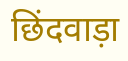छिंदवाड़ा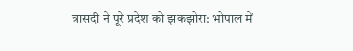त्रासदी ने पूरे प्रदेश को झकझोरा: भोपाल में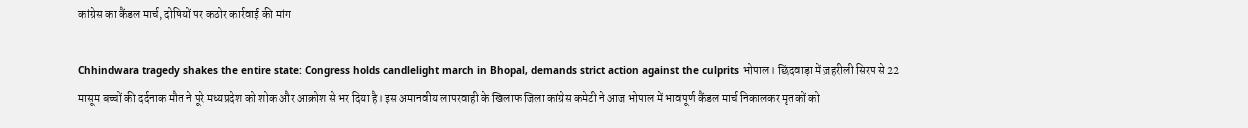कांग्रेस का कैंडल मार्च, दोषियों पर कठोर कार्रवाई की मांग

Chhindwara tragedy shakes the entire state: Congress holds candlelight march in Bhopal, demands strict action against the culprits भोपाल। छिंदवाड़ा में ज़हरीली सिरप से 22 मासूम बच्चों की दर्दनाक मौत ने पूरे मध्यप्रदेश को शोक और आक्रोश से भर दिया है। इस अमानवीय लापरवाही के खिलाफ जिला कांग्रेस कमेटी ने आज भोपाल में भावपूर्ण कैंडल मार्च निकालकर मृतकों को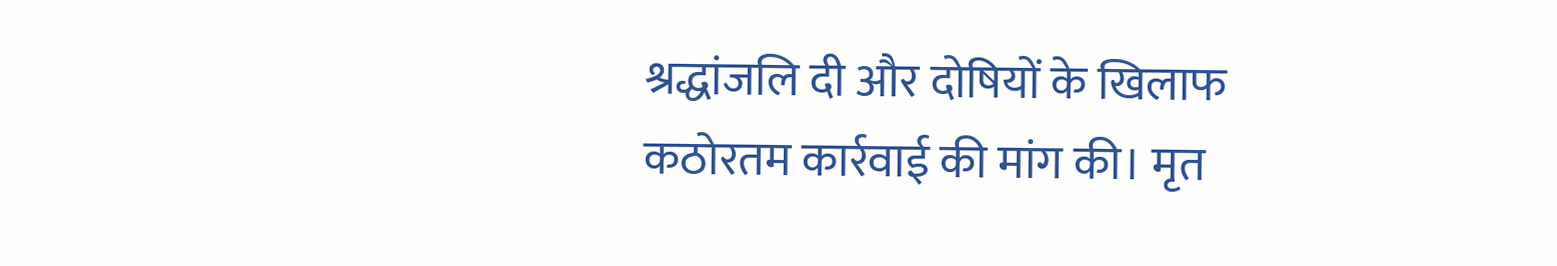श्रद्धांजलि दी और दोषियों के खिलाफ कठोरतम कार्रवाई की मांग की। मृत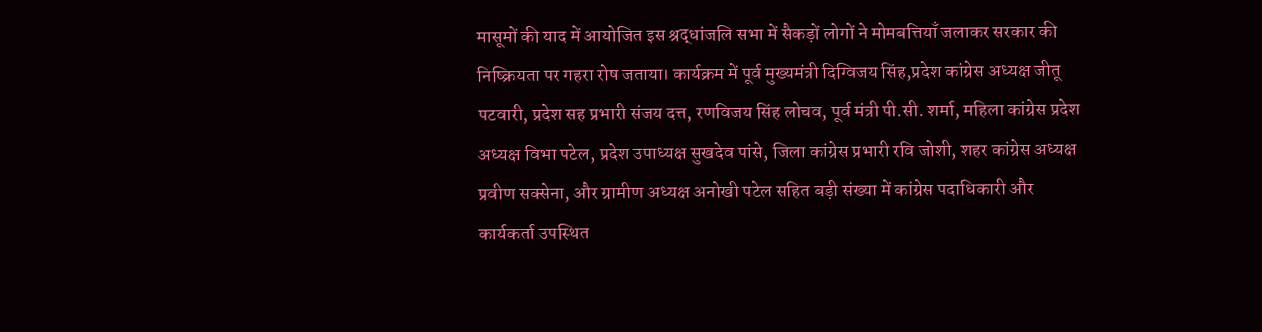मासूमों की याद में आयोजित इस श्रद्धांजलि सभा में सैकड़ों लोगों ने मोमबत्तियाँ जलाकर सरकार की निष्क्रियता पर गहरा रोष जताया। कार्यक्रम में पूर्व मुख्यमंत्री दिग्विजय सिंह,प्रदेश कांग्रेस अध्यक्ष जीतू पटवारी, प्रदेश सह प्रभारी संजय दत्त, रणविजय सिंह लोचव, पूर्व मंत्री पी.सी. शर्मा, महिला कांग्रेस प्रदेश अध्यक्ष विभा पटेल, प्रदेश उपाध्यक्ष सुखदेव पांसे, जिला कांग्रेस प्रभारी रवि जोशी, शहर कांग्रेस अध्यक्ष प्रवीण सक्सेना, और ग्रामीण अध्यक्ष अनोखी पटेल सहित बड़ी संख्या में कांग्रेस पदाधिकारी और कार्यकर्ता उपस्थित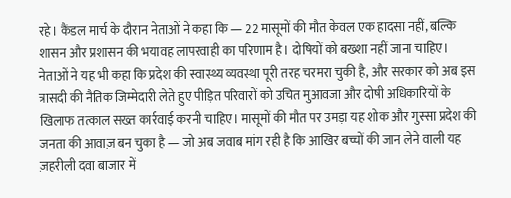रहे। कैंडल मार्च के दौरान नेताओं ने कहा कि — 22 मासूमों की मौत केवल एक हादसा नहीं, बल्कि शासन और प्रशासन की भयावह लापरवाही का परिणाम है। दोषियों को बख्शा नहीं जाना चाहिए। नेताओं ने यह भी कहा कि प्रदेश की स्वास्थ्य व्यवस्था पूरी तरह चरमरा चुकी है, और सरकार को अब इस त्रासदी की नैतिक जिम्मेदारी लेते हुए पीड़ित परिवारों को उचित मुआवजा और दोषी अधिकारियों के खिलाफ तत्काल सख्त कार्रवाई करनी चाहिए। मासूमों की मौत पर उमड़ा यह शोक और गुस्सा प्रदेश की जनता की आवाज़ बन चुका है — जो अब जवाब मांग रही है कि आखिर बच्चों की जान लेने वाली यह ज़हरीली दवा बाजार में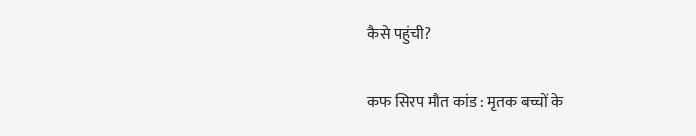कैसे पहुंची?

कफ सिरप मौत कांड : मृतक बच्चों के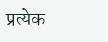प्रत्येक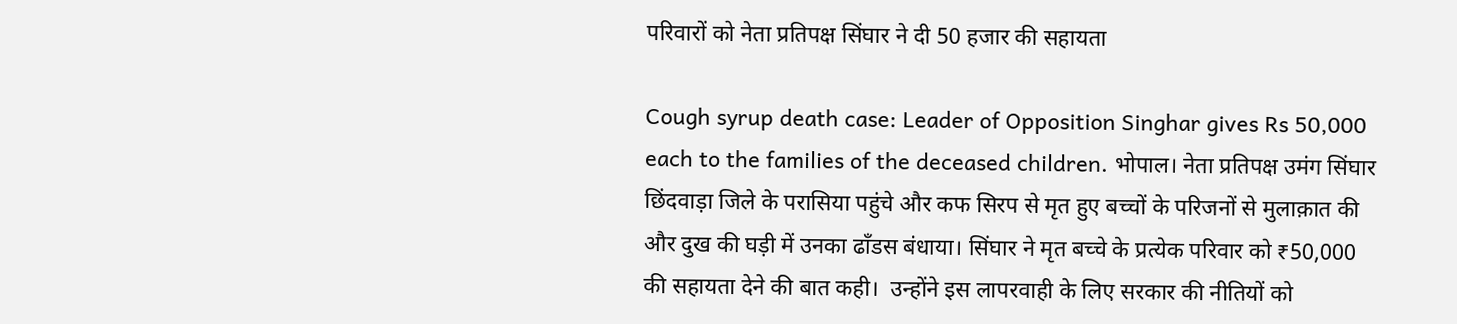परिवारों को नेता प्रतिपक्ष सिंघार ने दी 50 हजार की सहायता

Cough syrup death case: Leader of Opposition Singhar gives Rs 50,000 each to the families of the deceased children. भोपाल। नेता प्रतिपक्ष उमंग सिंघार छिंदवाड़ा जिले के परासिया पहुंचे और कफ सिरप से मृत हुए बच्चों के परिजनों से मुलाक़ात की और दुख की घड़ी में उनका ढाँडस बंधाया। सिंघार ने मृत बच्चे के प्रत्येक परिवार को ₹50,000 की सहायता देने की बात कही।  उन्होंने इस लापरवाही के लिए सरकार की नीतियों को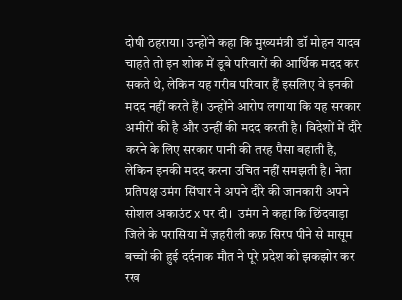दोषी ठहराया। उन्होंने कहा कि मुख्यमंत्री डॉ मोहन यादव चाहते तो इन शोक में डूबे परिवारों की आर्थिक मदद कर सकते थे, लेकिन यह गरीब परिवार हैं इसलिए वे इनकी मदद नहीं करते हैं। उन्होंने आरोप लगाया कि यह सरकार अमीरों की है और उन्हीं की मदद करती है। विदेशों में दौरे करने के लिए सरकार पानी की तरह पैसा बहाती है, लेकिन इनकी मदद करना उचित नहीं समझती है। नेता प्रतिपक्ष उमंग सिंघार ने अपने दौरे की जानकारी अपने सोशल अकाउंट x पर दी।  उमंग ने कहा कि छिंदवाड़ा जिले के परासिया में ज़हरीली कफ़ सिरप पीने से मासूम बच्चों की हुई दर्दनाक मौत ने पूरे प्रदेश को झकझोर कर रख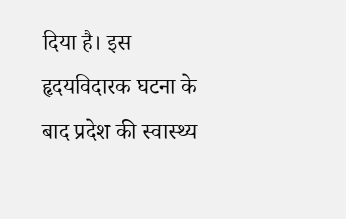दिया है। इस हृदयविदारक घटना के बाद प्रदेश की स्वास्थ्य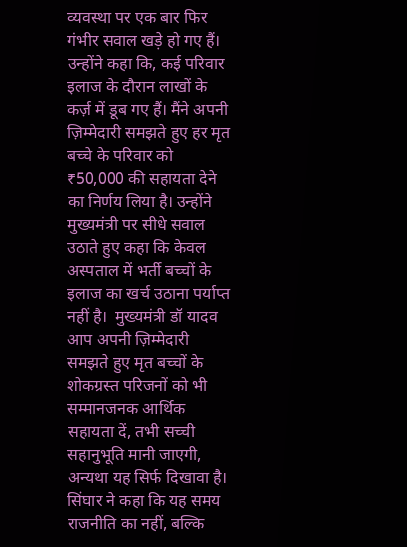व्यवस्था पर एक बार फिर गंभीर सवाल खड़े हो गए हैं।  उन्होंने कहा कि, कई परिवार इलाज के दौरान लाखों के कर्ज़ में डूब गए हैं। मैंने अपनी ज़िम्मेदारी समझते हुए हर मृत बच्चे के परिवार को ₹50,000 की सहायता देने का निर्णय लिया है। उन्होंने मुख्यमंत्री पर सीधे सवाल उठाते हुए कहा कि केवल अस्पताल में भर्ती बच्चों के इलाज का खर्च उठाना पर्याप्त नहीं है।  मुख्यमंत्री डॉ यादव आप अपनी ज़िम्मेदारी समझते हुए मृत बच्चों के शोकग्रस्त परिजनों को भी सम्मानजनक आर्थिक सहायता दें, तभी सच्ची सहानुभूति मानी जाएगी, अन्यथा यह सिर्फ दिखावा है। सिंघार ने कहा कि यह समय राजनीति का नहीं, बल्कि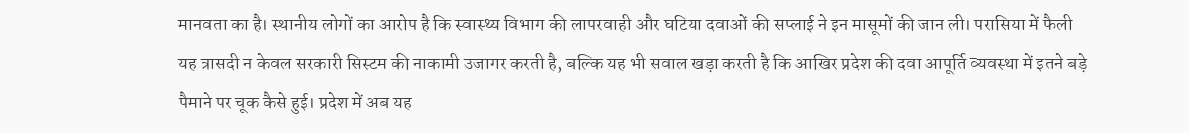मानवता का है। स्थानीय लोगों का आरोप है कि स्वास्थ्य विभाग की लापरवाही और घटिया दवाओं की सप्लाई ने इन मासूमों की जान ली। परासिया में फैली यह त्रासदी न केवल सरकारी सिस्टम की नाकामी उजागर करती है, बल्कि यह भी सवाल खड़ा करती है कि आखिर प्रदेश की दवा आपूर्ति व्यवस्था में इतने बड़े पैमाने पर चूक कैसे हुई। प्रदेश में अब यह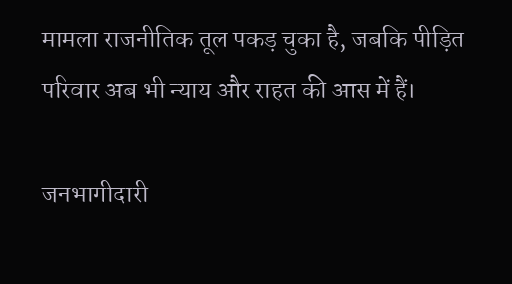मामला राजनीतिक तूल पकड़ चुका है, जबकि पीड़ित परिवार अब भी न्याय और राहत की आस में हैं।

जनभागीदारी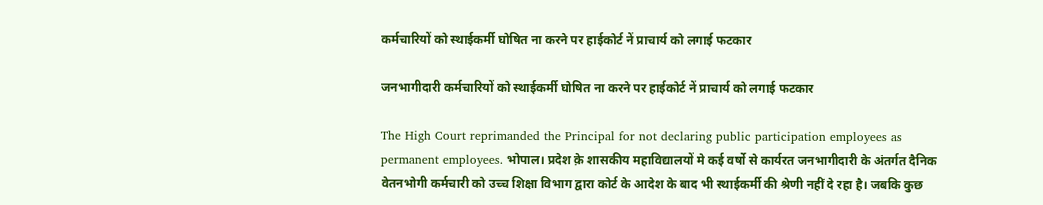कर्मचारियों को स्थाईकर्मी घोषित ना करने पर हाईकोर्ट नें प्राचार्य को लगाई फटकार

जनभागीदारी कर्मचारियों को स्थाईकर्मी घोषित ना करने पर हाईकोर्ट नें प्राचार्य को लगाई फटकार

The High Court reprimanded the Principal for not declaring public participation employees as permanent employees. भोपाल। प्रदेश क़े शासकीय महाविद्यालयों मे कई वर्षो से कार्यरत जनभागीदारी के अंतर्गत दैनिक वेतनभोगी कर्मचारी को उच्च शिक्षा विभाग द्वारा कोर्ट के आदेश के बाद भी स्थाईकर्मी की श्रेणी नहीं दे रहा है। जबकि कुछ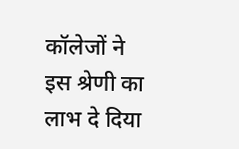कॉलेजों ने इस श्रेणी का लाभ दे दिया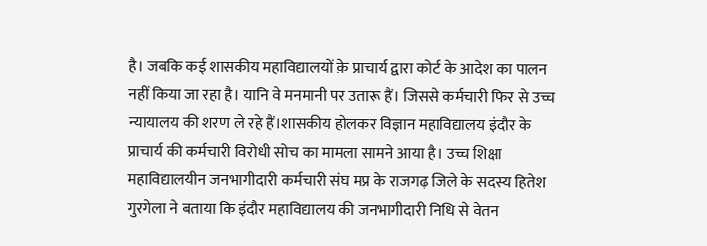है। जबकि कई शासकीय महाविद्यालयों क़े प्राचार्य द्वारा कोर्ट के आदेश का पालन नहीं किया जा रहा है। यानि वे मनमानी पर उतारू हैं। जिससे कर्मचारी फिर से उच्च न्यायालय की शरण ले रहे हैं।शासकीय होलकर विज्ञान महाविद्यालय इंदौर के प्राचार्य की कर्मचारी विरोधी सोच का मामला सामने आया है। उच्च शिक्षा महाविद्यालयीन जनभागीदारी कर्मचारी संघ मप्र के राजगढ़ जिले के सदस्य हितेश गुरगेला ने बताया कि इंदौर महाविद्यालय की जनभागीदारी निधि से वेतन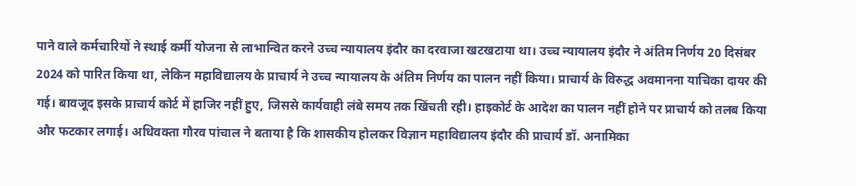पाने वाले कर्मचारियों ने स्थाई कर्मी योजना से लाभान्वित करने उच्च न्यायालय इंदौर का दरवाजा खटखटाया था। उच्च न्यायालय इंदौर ने अंतिम निर्णय 20 दिसंबर 2024 को पारित किया था, लेकिन महाविद्यालय के प्राचार्य ने उच्च न्यायालय के अंतिम निर्णय का पालन नहीं किया। प्राचार्य के विरुद्ध अवमानना याचिका दायर की गई। बावजूद इसके प्राचार्य कोर्ट में हाजिर नहीं हुए, जिससे कार्यवाही लंबे समय तक खिंचती रही। हाइकोर्ट के आदेश का पालन नहीं होने पर प्राचार्य को तलब किया और फटकार लगाई। अधिवक्ता गौरव पांचाल ने बताया है कि शासकीय होलकर विज्ञान महाविद्यालय इंदौर की प्राचार्य डॉ. अनामिका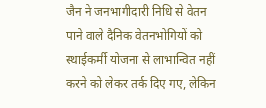जैन ने जनभागीदारी निधि से वेतन पाने वाले दैनिक वेतनभोगियों को स्थाईकर्मी योजना से लाभान्वित नहीं करने को लेकर तर्क दिए गए, लेकिन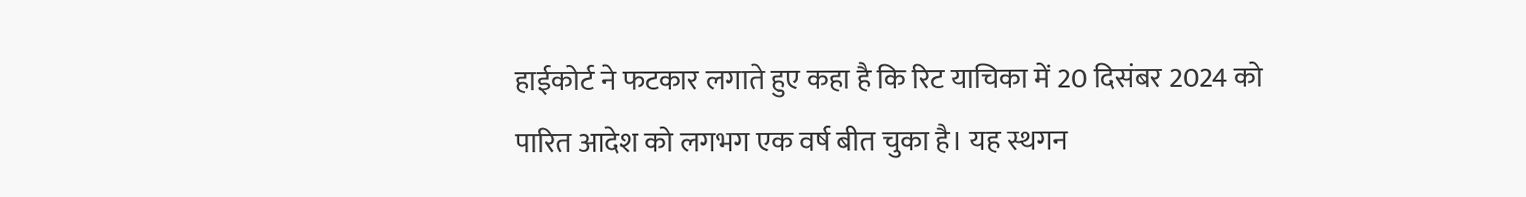हाईकोर्ट ने फटकार लगाते हुए कहा है कि रिट याचिका में 20 दिसंबर 2024 को पारित आदेश को लगभग एक वर्ष बीत चुका है। यह स्थगन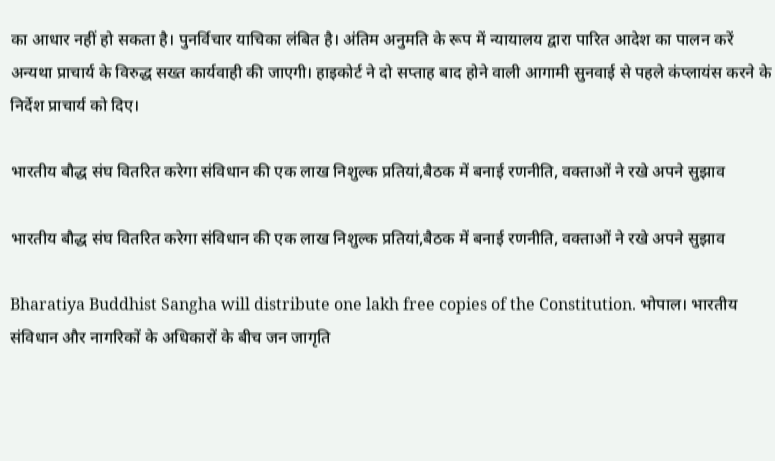का आधार नहीं हो सकता है। पुनर्विचार याचिका लंबित है। अंतिम अनुमति के रूप में न्यायालय द्वारा पारित आदेश का पालन करें अन्यथा प्राचार्य के विरुद्ध सख्त कार्यवाही की जाएगी। हाइकोर्ट ने दो सप्ताह बाद होने वाली आगामी सुनवाई से पहले कंप्लायंस करने के निर्देश प्राचार्य को दिए।

भारतीय बौद्ध संघ वितरित करेगा संविधान की एक लाख निशुल्क प्रतियां,बैठक में बनाई रणनीति, वक्ताओं ने रखे अपने सुझाव

भारतीय बौद्ध संघ वितरित करेगा संविधान की एक लाख निशुल्क प्रतियां,बैठक में बनाई रणनीति, वक्ताओं ने रखे अपने सुझाव

Bharatiya Buddhist Sangha will distribute one lakh free copies of the Constitution. भोपाल। भारतीय संविधान और नागरिकों के अधिकारों के बीच जन जागृति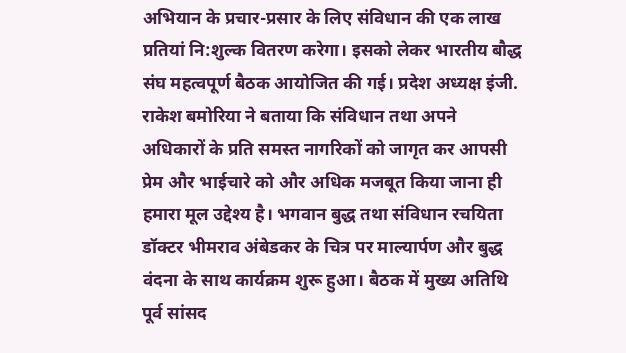अभियान के प्रचार-प्रसार के लिए संविधान की एक लाख प्रतियां नि:शुल्क वितरण करेगा। इसको लेकर भारतीय बौद्ध संघ महत्वपूर्ण बैठक आयोजित की गई। प्रदेश अध्यक्ष इंजी. राकेश बमोरिया ने बताया कि संविधान तथा अपने अधिकारों के प्रति समस्त नागरिकों को जागृत कर आपसी प्रेम और भाईचारे को और अधिक मजबूत किया जाना ही हमारा मूल उद्देश्य है। भगवान बुद्ध तथा संविधान रचयिता डॉक्टर भीमराव अंबेडकर के चित्र पर माल्यार्पण और बुद्ध वंदना के साथ कार्यक्रम शुरू हुआ। बैठक में मुख्य अतिथि पूर्व सांसद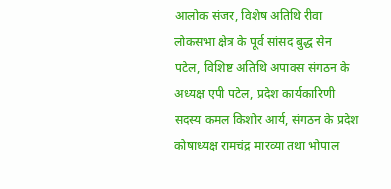आलोक संजर, विशेष अतिथि रीवा लोकसभा क्षेत्र के पूर्व सांसद बुद्ध सेन पटेल, विशिष्ट अतिथि अपाक्स संगठन के अध्यक्ष एपी पटेल, प्रदेश कार्यकारिणी सदस्य कमल किशोर आर्य, संगठन के प्रदेश कोषाध्यक्ष रामचंद्र मारव्या तथा भोपाल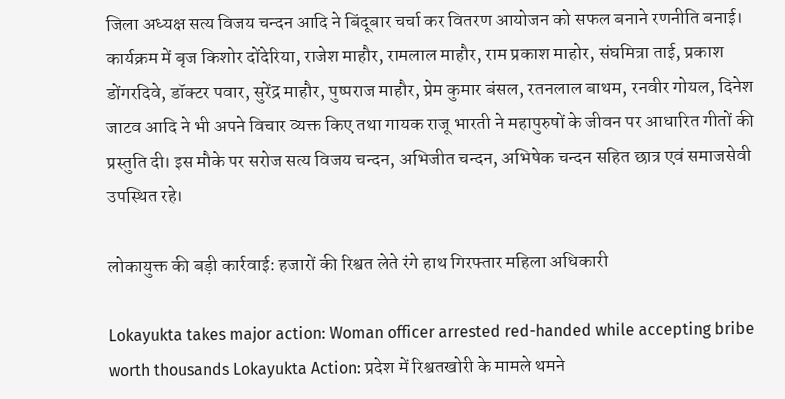जिला अध्यक्ष सत्य विजय चन्दन आदि ने बिंदूबार चर्चा कर वितरण आयोजन को सफल बनाने रणनीति बनाई। कार्यक्रम में बृज किशोर दोंदेरिया, राजेश माहौर, रामलाल माहौर, राम प्रकाश माहोर, संघमित्रा ताई, प्रकाश डोंगरदिवे, डॉक्टर पवार, सुरेंद्र माहौर, पुष्पराज माहौर, प्रेम कुमार बंसल, रतनलाल बाथम, रनवीर गोयल, दिनेश जाटव आदि ने भी अपने विचार व्यक्त किए तथा गायक राजू भारती ने महापुरुषों के जीवन पर आधारित गीतों की प्रस्तुति दी। इस मौके पर सरोज सत्य विजय चन्दन, अभिजीत चन्दन, अभिषेक चन्दन सहित छात्र एवं समाजसेवी उपस्थित रहे।

लोकायुक्त की बड़ी कार्रवाई: हजारों की रिश्वत लेते रंगे हाथ गिरफ्तार महिला अधिकारी

Lokayukta takes major action: Woman officer arrested red-handed while accepting bribe worth thousands Lokayukta Action: प्रदेश में रिश्वतखोरी के मामले थमने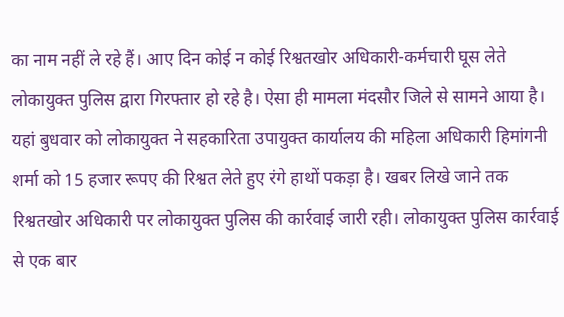का नाम नहीं ले रहे हैं। आए दिन कोई न कोई रिश्वतखोर अधिकारी-कर्मचारी घूस लेते लोकायुक्त पुलिस द्वारा गिरफ्तार हो रहे है। ऐसा ही मामला मंदसौर जिले से सामने आया है। यहां बुधवार को लोकायुक्त ने सहकारिता उपायुक्त कार्यालय की महिला अधिकारी हिमांगनी शर्मा को 15 हजार रूपए की रिश्वत लेते हुए रंगे हाथों पकड़ा है। खबर लिखे जाने तक रिश्वतखोर अधिकारी पर लोकायुक्त पुलिस की कार्रवाई जारी रही। लोकायुक्त पुलिस कार्रवाई से एक बार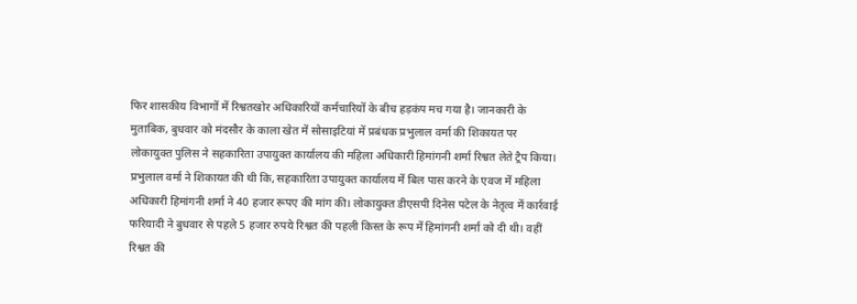फिर शासकीय विभागों में रिश्वतखोर अधिकारियों कर्मचारियों के बीच हड़कंप मच गया है। जानकारी के मुताबिक, बुधवार को मंदसौर के काला खेत में सोसाइटियां में प्रबंधक प्रभुलाल वर्मा की शिकायत पर लोकायुक्त पुलिस ने सहकारिता उपायुक्त कार्यालय की महिला अधिकारी हिमांगनी शर्मा रिश्वत लेते ट्रैप किया। प्रभुलाल वर्मा ने शिकायत की थी कि, सहकारिता उपायुक्त कार्यालय में बिल पास करने के एवज में महिला अधिकारी हिमांगनी शर्मा ने 40 हजार रूपए की मांग की। लोकायुक्त डीएसपी दिनेस पटेल के नेतृत्व में कार्रवाई फरियादी ने बुधवार से पहले 5 हजार रुपये रिश्वत की पहली किस्त के रूप में हिमांगनी शर्मा को दी थी। वहीं रिश्वत की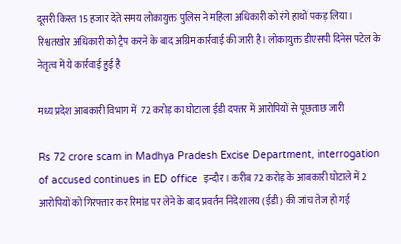दूसरी किस्त 15 हजार देते समय लोकायुक्त पुलिस ने महिला अधिकारी को रंगे हाथों पकड़ लिया। रिश्वतखोर अधिकारी को ट्रैप करने के बाद अग्रिम कार्रवाई की जारी है। लोकायुक्त डीएसपी दिनेस पटेल के नेतृत्व में ये कार्रवाई हुई है

मध्य प्रदेश आबकारी विभाग में  72 करोड़ का घोटाला ईडी दफ्तर में आरोपियों से पूछताछ जारी

Rs 72 crore scam in Madhya Pradesh Excise Department, interrogation of accused continues in ED office  इन्दौर । करीब 72 करोड़ के आबकारी घोटाले में 2 आरोपियों को गिरफ्तार कर रिमांड पर लेने के बाद प्रवर्तन निदेशालय (ईडी) की जांच तेज हो गई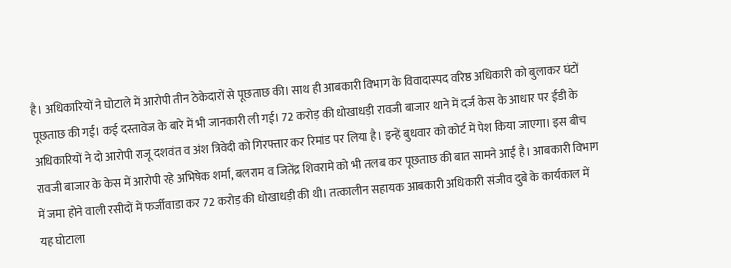है। अधिकारियों ने घोटाले में आरोपी तीन ठेकेदारों से पूछताछ की। साथ ही आबकारी विभाग के विवादास्पद वरिष्ठ अधिकारी को बुलाकर घंटों पूछताछ की गई। कई दस्तावेज के बारे में भी जानकारी ली गई। 72 करोड़ की धोखाधड़ी रावजी बाजार थाने में दर्ज केस के आधार पर ईडी के अधिकारियों ने दो आरोपी राजू दशवंत व अंश त्रिवेदी को गिरफ्तार कर रिमांड पर लिया है। इन्हें बुधवार को कोर्ट में पेश किया जाएगा। इस बीच रावजी बाजार के केस में आरोपी रहे अभिषेक शर्मा, बलराम व जितेंद्र शिवरामे को भी तलब कर पूछताछ की बात सामने आई है। आबकारी विभाग में जमा होने वाली रसीदों में फर्जीवाडा कर 72 करोड़ की धोखाधड़ी की थी। तत्कालीन सहायक आबकारी अधिकारी संजीव दुबे के कार्यकाल में यह घोटाला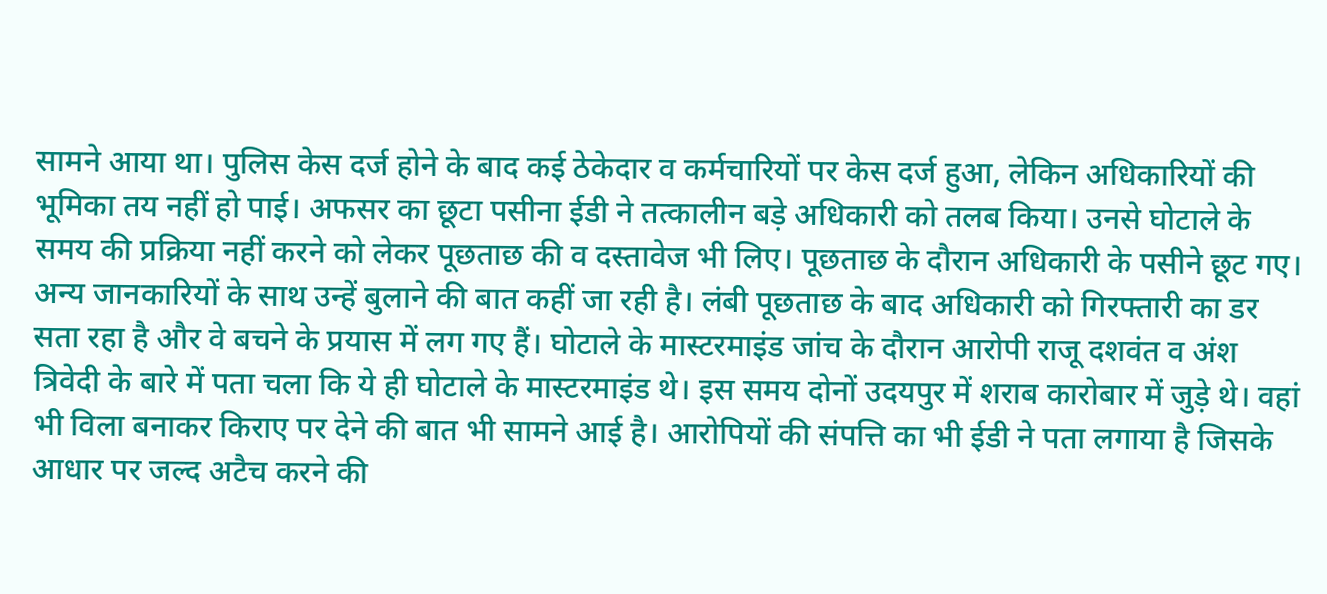सामने आया था। पुलिस केस दर्ज होने के बाद कई ठेकेदार व कर्मचारियों पर केस दर्ज हुआ, लेकिन अधिकारियों की भूमिका तय नहीं हो पाई। अफसर का छूटा पसीना ईडी ने तत्कालीन बड़े अधिकारी को तलब किया। उनसे घोटाले के समय की प्रक्रिया नहीं करने को लेकर पूछताछ की व दस्तावेज भी लिए। पूछताछ के दौरान अधिकारी के पसीने छूट गए। अन्य जानकारियों के साथ उन्हें बुलाने की बात कहीं जा रही है। लंबी पूछताछ के बाद अधिकारी को गिरफ्तारी का डर सता रहा है और वे बचने के प्रयास में लग गए हैं। घोटाले के मास्टरमाइंड जांच के दौरान आरोपी राजू दशवंत व अंश त्रिवेदी के बारे में पता चला कि ये ही घोटाले के मास्टरमाइंड थे। इस समय दोनों उदयपुर में शराब कारोबार में जुड़े थे। वहां भी विला बनाकर किराए पर देने की बात भी सामने आई है। आरोपियों की संपत्ति का भी ईडी ने पता लगाया है जिसके आधार पर जल्द अटैच करने की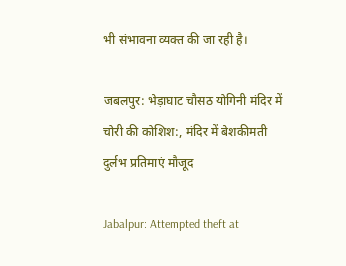भी संभावना व्यक्त की जा रही है।

जबलपुर: भेड़ाघाट चौसठ योगिनी मंदिर में चोरी की कोशिश:, मंदिर में बेशकीमती दुर्लभ प्रतिमाएं मौजूद

Jabalpur: Attempted theft at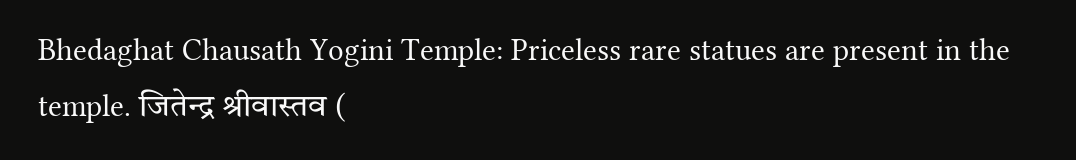Bhedaghat Chausath Yogini Temple: Priceless rare statues are present in the temple. जितेन्द्र श्रीवास्तव (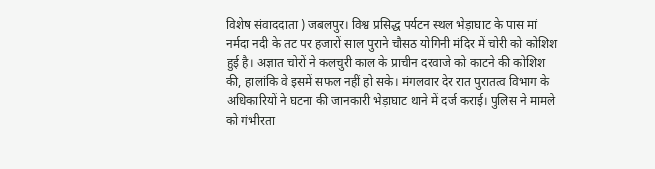विशेष संवाददाता ) जबलपुर। विश्व प्रसिद्ध पर्यटन स्थल भेड़ाघाट के पास मां नर्मदा नदी के तट पर हजारों साल पुराने चौसठ योगिनी मंदिर में चोरी को कोशिश हुई है। अज्ञात चोरों ने कलचुरी काल के प्राचीन दरवाजे को काटने की कोशिश की, हालांकि वे इसमें सफल नहीं हो सके। मंगलवार देर रात पुरातत्व विभाग के अधिकारियों ने घटना की जानकारी भेड़ाघाट थाने में दर्ज कराई। पुलिस ने मामले को गंभीरता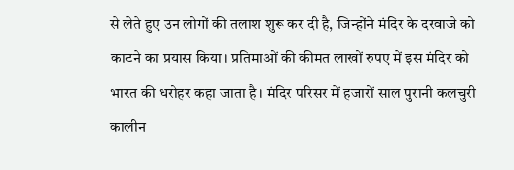से लेते हुए उन लोगों की तलाश शुरू कर दी है, जिन्होंने मंदिर के दरवाजे को काटने का प्रयास किया। प्रतिमाओं की कीमत लाखों रुपए में इस मंदिर को भारत की धरोहर कहा जाता है। मंदिर परिसर में हजारों साल पुरानी कलचुरी कालीन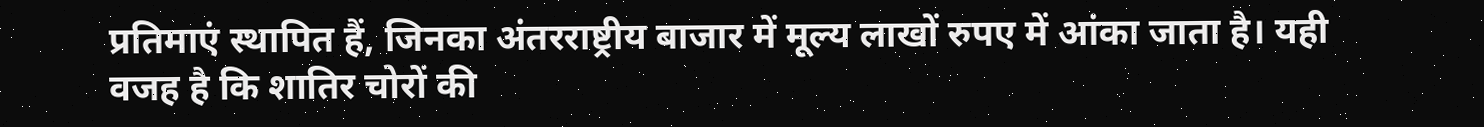प्रतिमाएं स्थापित हैं, जिनका अंतरराष्ट्रीय बाजार में मूल्य लाखों रुपए में आंका जाता है। यही वजह है कि शातिर चोरों की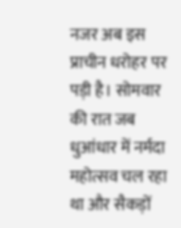नजर अब इस प्राचीन धरोहर पर पड़ी है। सोमवार की रात जब धुआंधार में नर्मदा महोत्सव चल रहा था और सैकड़ों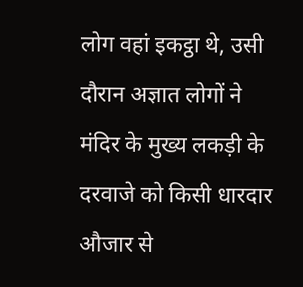लोग वहां इकट्ठा थे, उसी दौरान अज्ञात लोगों ने मंदिर के मुख्य लकड़ी के दरवाजे को किसी धारदार औजार से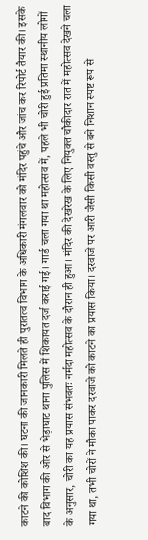काटने की कोशिश की। घटना की जानकारी मिलते ही पुरातत्व विभाग के अधिकारी मंगलवार को मंदिर पहुंचे और जांच कर रिपोर्ट तैयार की। इसके बाद विभाग की ओर से भेड़ाघाट थाना पुलिस में शिकायत दर्ज कराई गई। गार्ड चला गया था महोत्सव में, पहले भी चोरी हुई प्रतिमा स्थानीय लोगों के अनुसार, चोरी का यह प्रयास संभवतः नर्मदा महोत्सव के दौरान ही हुआ। मंदिर की देखरेख के लिए नियुक्त चौकीदार रात में महोत्सव देखने चला गया था, तभी चोरों ने मौका पाकर दरवाजे को काटने का प्रयास किया। दरवाजे पर आरी जैसी किसी वस्तु से बने निशान स्पष्ट रूप से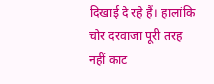दिखाई दे रहे हैं। हालांकि चोर दरवाजा पूरी तरह नहीं काट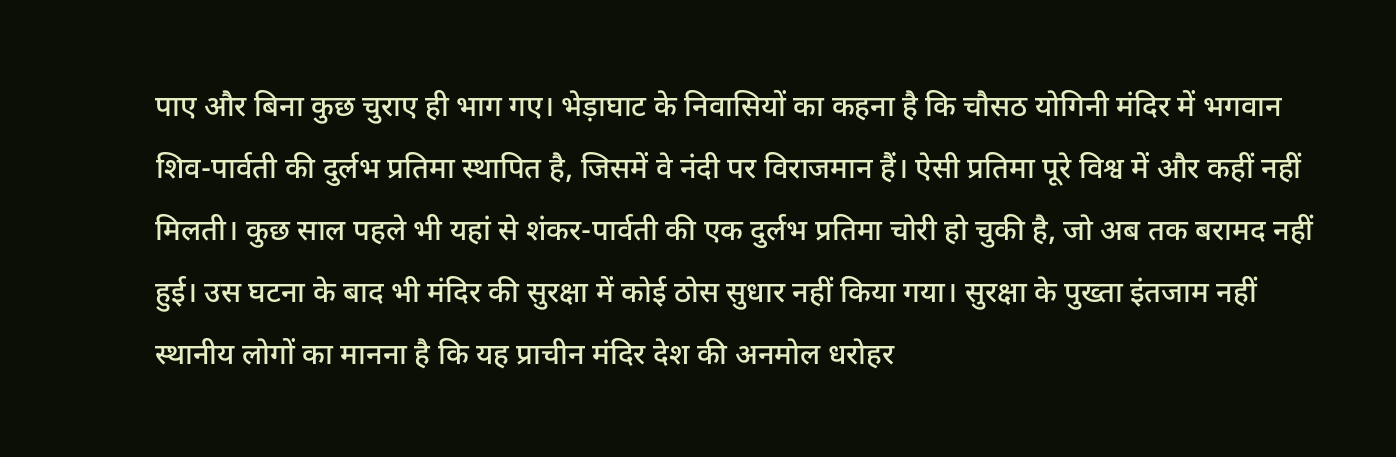पाए और बिना कुछ चुराए ही भाग गए। भेड़ाघाट के निवासियों का कहना है कि चौसठ योगिनी मंदिर में भगवान शिव-पार्वती की दुर्लभ प्रतिमा स्थापित है, जिसमें वे नंदी पर विराजमान हैं। ऐसी प्रतिमा पूरे विश्व में और कहीं नहीं मिलती। कुछ साल पहले भी यहां से शंकर-पार्वती की एक दुर्लभ प्रतिमा चोरी हो चुकी है, जो अब तक बरामद नहीं हुई। उस घटना के बाद भी मंदिर की सुरक्षा में कोई ठोस सुधार नहीं किया गया। सुरक्षा के पुख्ता इंतजाम नहीं स्थानीय लोगों का मानना है कि यह प्राचीन मंदिर देश की अनमोल धरोहर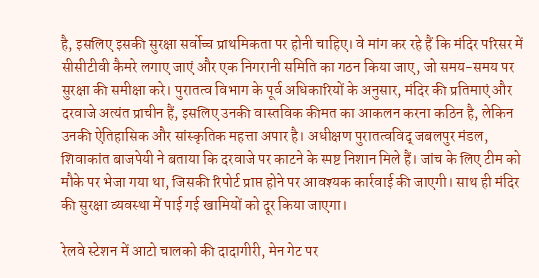है, इसलिए इसकी सुरक्षा सर्वोच्च प्राथमिकता पर होनी चाहिए। वे मांग कर रहे हैं कि मंदिर परिसर में सीसीटीवी कैमरे लगाए जाएं और एक निगरानी समिति का गठन किया जाए, जो समय-समय पर सुरक्षा की समीक्षा करे। पुरातत्व विभाग के पूर्व अधिकारियों के अनुसार, मंदिर की प्रतिमाएं और दरवाजे अत्यंत प्राचीन हैं, इसलिए उनकी वास्तविक कीमत का आकलन करना कठिन है, लेकिन उनकी ऐतिहासिक और सांस्कृतिक महत्ता अपार है। अधीक्षण पुरातत्वविद् जबलपुर मंडल, शिवाकांत बाजपेयी ने बताया कि दरवाजे पर काटने के स्पष्ट निशान मिले हैं। जांच के लिए टीम को मौके पर भेजा गया था, जिसकी रिपोर्ट प्राप्त होने पर आवश्यक कार्रवाई की जाएगी। साथ ही मंदिर की सुरक्षा व्यवस्था में पाई गई खामियों को दूर किया जाएगा।

रेलवे स्टेशन में आटो चालको की दादागीरी, मेन गेट पर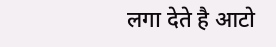लगा देते है आटो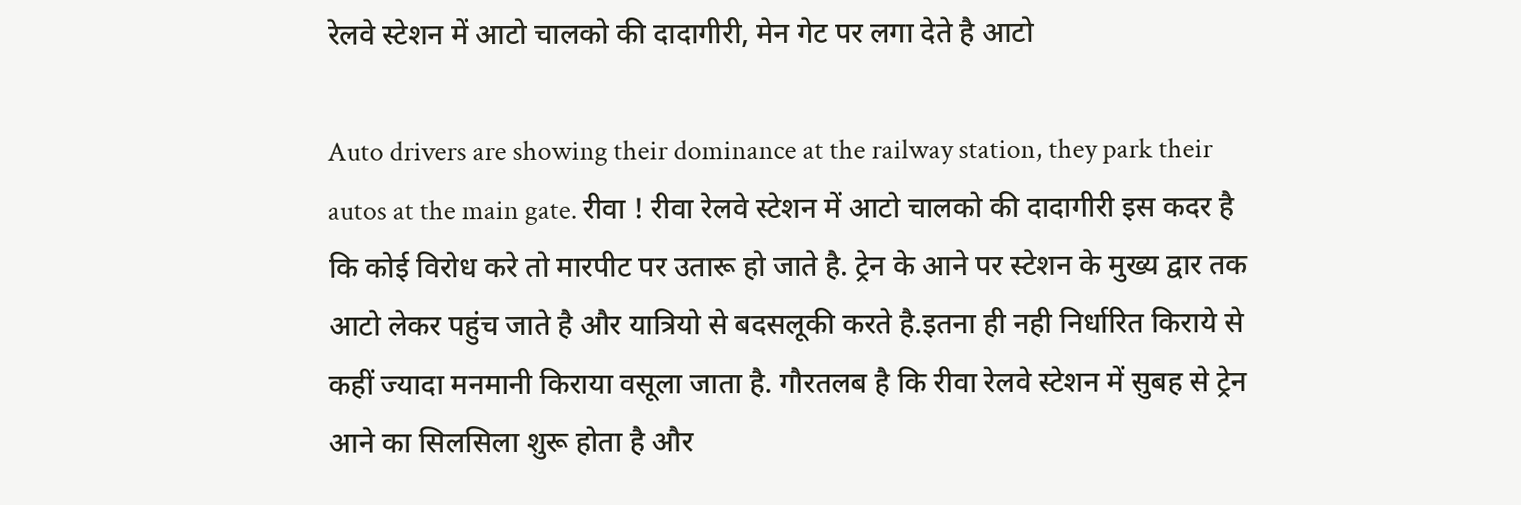रेलवे स्टेशन में आटो चालको की दादागीरी, मेन गेट पर लगा देते है आटो

Auto drivers are showing their dominance at the railway station, they park their autos at the main gate. रीवा ! रीवा रेलवे स्टेशन में आटो चालको की दादागीरी इस कदर है कि कोई विरोध करे तो मारपीट पर उतारू हो जाते है. ट्रेन के आने पर स्टेशन के मुख्य द्वार तक आटो लेकर पहुंच जाते है और यात्रियो से बदसलूकी करते है.इतना ही नही निर्धारित किराये से कहीं ज्यादा मनमानी किराया वसूला जाता है. गौरतलब है कि रीवा रेलवे स्टेशन में सुबह से ट्रेन आने का सिलसिला शुरू होता है और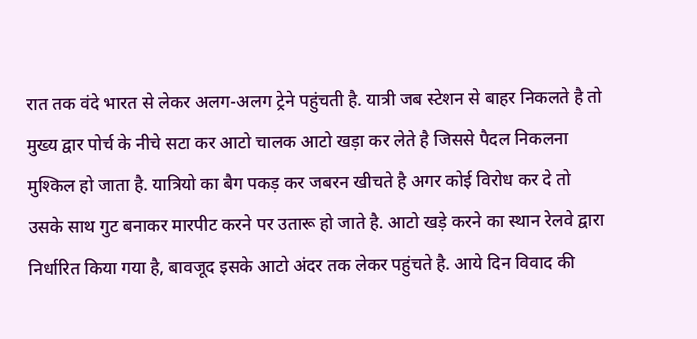रात तक वंदे भारत से लेकर अलग-अलग ट्रेने पहुंचती है. यात्री जब स्टेशन से बाहर निकलते है तो मुख्य द्वार पोर्च के नीचे सटा कर आटो चालक आटो खड़ा कर लेते है जिससे पैदल निकलना मुश्किल हो जाता है. यात्रियो का बैग पकड़ कर जबरन खीचते है अगर कोई विरोध कर दे तो उसके साथ गुट बनाकर मारपीट करने पर उतारू हो जाते है. आटो खड़े करने का स्थान रेलवे द्वारा निर्धारित किया गया है, बावजूद इसके आटो अंदर तक लेकर पहुंचते है. आये दिन विवाद की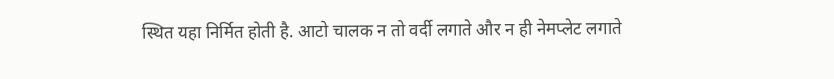स्थित यहा निर्मित होती है. आटो चालक न तो वर्दी लगाते और न ही नेमप्लेट लगाते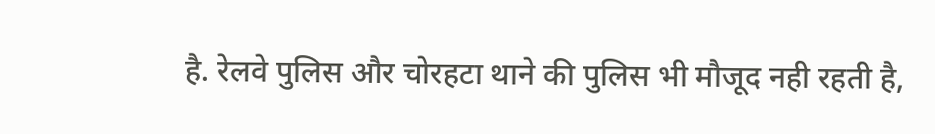है. रेलवे पुलिस और चोरहटा थाने की पुलिस भी मौजूद नही रहती है,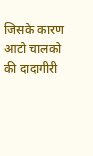जिसके कारण आटो चालको की दादागीरी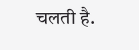चलती है.